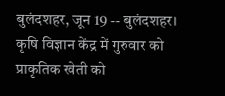बुलंदशहर, जून 19 -- बुलंदशहर। कृषि विज्ञान केंद्र में गुरुवार को प्राकृतिक खेती को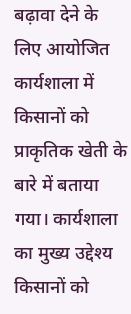बढ़ावा देने के लिए आयोजित कार्यशाला में किसानों को प्राकृतिक खेती के बारे में बताया गया। कार्यशाला का मुख्य उद्देश्य किसानों को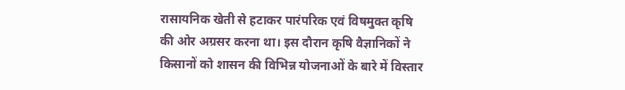रासायनिक खेती से हटाकर पारंपरिक एवं विषमुक्त कृषि की ओर अग्रसर करना था। इस दौरान कृषि वैज्ञानिकों ने किसानों को शासन की विभिन्न योजनाओं के बारे में विस्तार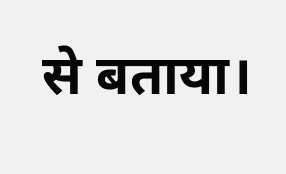से बताया।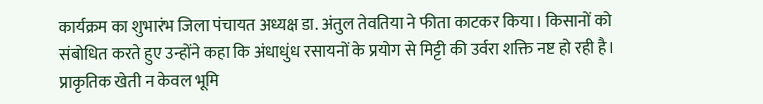कार्यक्रम का शुभारंभ जिला पंचायत अध्यक्ष डा. अंतुल तेवतिया ने फीता काटकर किया। किसानों को संबोधित करते हुए उन्होंने कहा कि अंधाधुंध रसायनों के प्रयोग से मिट्टी की उर्वरा शक्ति नष्ट हो रही है। प्राकृतिक खेती न केवल भूमि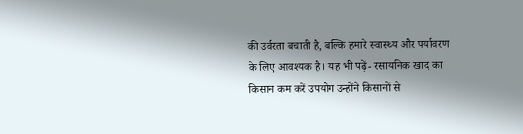की उर्वरता बचाती है, बल्कि हमारे स्वास्थ्य और पर्यावरण के लिए आवश्यक है। यह भी पढ़ें- रसायनिक खाद का किसान कम करें उपयोग उन्होंने किसानों से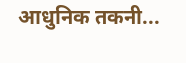आधुनिक तकनी...